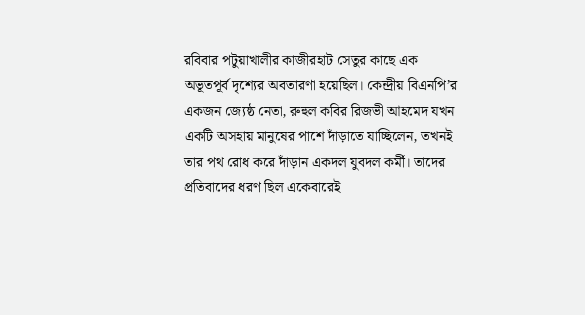রবিবার পটুয়াখালীর কাজীরহাট সেতুর কাছে এক অভূতপূর্ব দৃশ্যের অবতারণা হয়েছিল। কেন্দ্রীয় বিএনপি’র একজন জ্যেষ্ঠ নেতা, রুহুল কবির রিজভী আহমেদ যখন একটি অসহায় মানুষের পাশে দাঁড়াতে যাচ্ছিলেন, তখনই তার পথ রোধ করে দাঁড়ান একদল যুবদল কর্মী। তাদের প্রতিবাদের ধরণ ছিল একেবারেই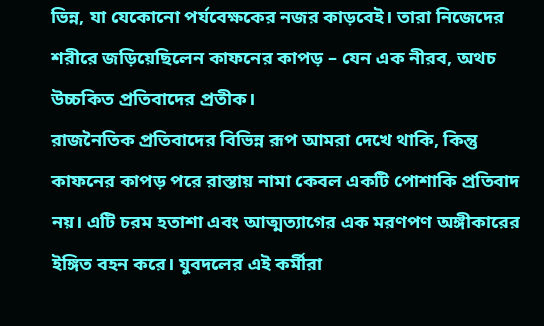ভিন্ন, যা যেকোনো পর্যবেক্ষকের নজর কাড়বেই। তারা নিজেদের শরীরে জড়িয়েছিলেন কাফনের কাপড় – যেন এক নীরব, অথচ উচ্চকিত প্রতিবাদের প্রতীক।
রাজনৈতিক প্রতিবাদের বিভিন্ন রূপ আমরা দেখে থাকি, কিন্তু কাফনের কাপড় পরে রাস্তায় নামা কেবল একটি পোশাকি প্রতিবাদ নয়। এটি চরম হতাশা এবং আত্মত্যাগের এক মরণপণ অঙ্গীকারের ইঙ্গিত বহন করে। যুবদলের এই কর্মীরা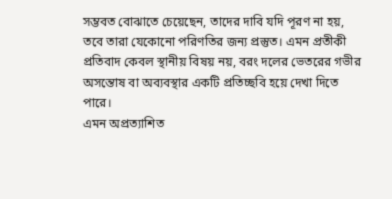সম্ভবত বোঝাতে চেয়েছেন, তাদের দাবি যদি পূরণ না হয়, তবে তারা যেকোনো পরিণতির জন্য প্রস্তুত। এমন প্রতীকী প্রতিবাদ কেবল স্থানীয় বিষয় নয়, বরং দলের ভেতরের গভীর অসন্তোষ বা অব্যবস্থার একটি প্রতিচ্ছবি হয়ে দেখা দিতে পারে।
এমন অপ্রত্যাশিত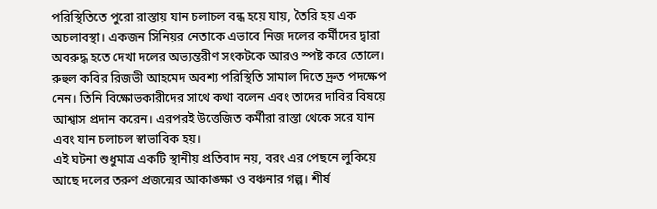পরিস্থিতিতে পুরো রাস্তায় যান চলাচল বন্ধ হয়ে যায়, তৈরি হয় এক অচলাবস্থা। একজন সিনিয়র নেতাকে এভাবে নিজ দলের কর্মীদের দ্বারা অবরুদ্ধ হতে দেখা দলের অভ্যন্তরীণ সংকটকে আরও স্পষ্ট করে তোলে। রুহুল কবির রিজভী আহমেদ অবশ্য পরিস্থিতি সামাল দিতে দ্রুত পদক্ষেপ নেন। তিনি বিক্ষোভকারীদের সাথে কথা বলেন এবং তাদের দাবির বিষয়ে আশ্বাস প্রদান করেন। এরপরই উত্তেজিত কর্মীরা রাস্তা থেকে সরে যান এবং যান চলাচল স্বাভাবিক হয়।
এই ঘটনা শুধুমাত্র একটি স্থানীয় প্রতিবাদ নয়, বরং এর পেছনে লুকিয়ে আছে দলের তরুণ প্রজন্মের আকাঙ্ক্ষা ও বঞ্চনার গল্প। শীর্ষ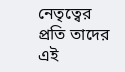নেতৃত্বের প্রতি তাদের এই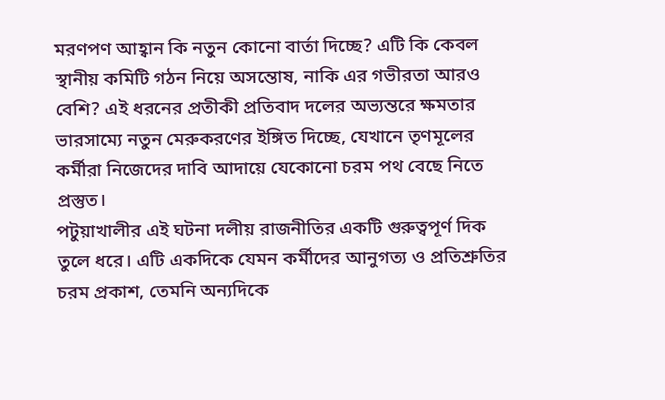মরণপণ আহ্বান কি নতুন কোনো বার্তা দিচ্ছে? এটি কি কেবল স্থানীয় কমিটি গঠন নিয়ে অসন্তোষ, নাকি এর গভীরতা আরও বেশি? এই ধরনের প্রতীকী প্রতিবাদ দলের অভ্যন্তরে ক্ষমতার ভারসাম্যে নতুন মেরুকরণের ইঙ্গিত দিচ্ছে, যেখানে তৃণমূলের কর্মীরা নিজেদের দাবি আদায়ে যেকোনো চরম পথ বেছে নিতে প্রস্তুত।
পটুয়াখালীর এই ঘটনা দলীয় রাজনীতির একটি গুরুত্বপূর্ণ দিক তুলে ধরে। এটি একদিকে যেমন কর্মীদের আনুগত্য ও প্রতিশ্রুতির চরম প্রকাশ, তেমনি অন্যদিকে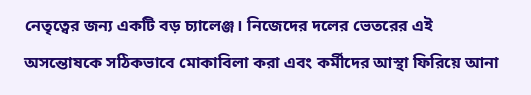নেতৃত্বের জন্য একটি বড় চ্যালেঞ্জ। নিজেদের দলের ভেতরের এই অসন্তোষকে সঠিকভাবে মোকাবিলা করা এবং কর্মীদের আস্থা ফিরিয়ে আনা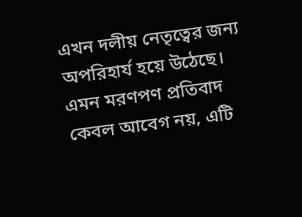এখন দলীয় নেতৃত্বের জন্য অপরিহার্য হয়ে উঠেছে। এমন মরণপণ প্রতিবাদ কেবল আবেগ নয়, এটি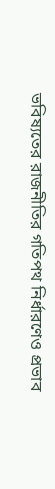ভবিষ্যতের রাজনীতির গতিপথ নির্ধারণেও প্রভাব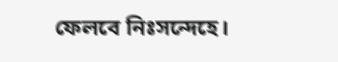ফেলবে নিঃসন্দেহে।